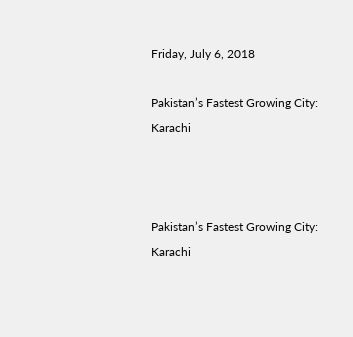Friday, July 6, 2018

Pakistan’s Fastest Growing City: Karachi



Pakistan’s Fastest Growing City: Karachi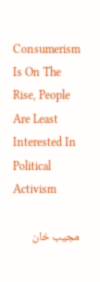Consumerism Is On The Rise, People Are Least Interested In Political Activism

مجیب خان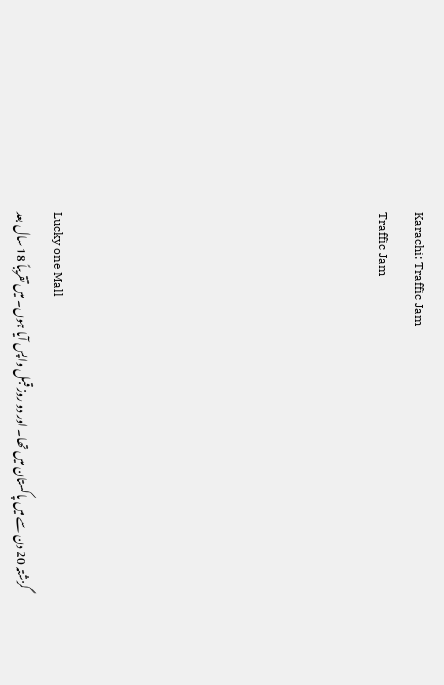Karachi: Traffic Jam
Traffic Jam








Lucky one Mall
   گزشتہ 20 دن سے میں پاکستان میں تھا۔ اور دو روز قبل واپس آیا ہوں۔ میں تقریباً 18 سال بعد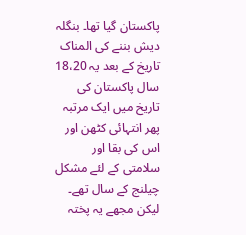پاکستان گیا تھا۔ بنگلہ دیش بننے کی المناک تاریخ کے بعد یہ 18،20 سال پاکستان کی تاریخ میں ایک مرتبہ پھر انتہائی کٹھن اور اس کی بقا اور سلامتی کے لئے مشکل چیلنج کے سال تھے۔ لیکن مجھے یہ پختہ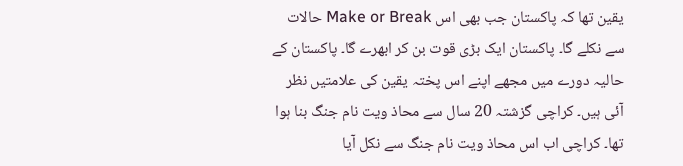یقین تھا کہ پاکستان جب بھی اس Make or Break حالات سے نکلے گا۔ پاکستان ایک بڑی قوت بن کر ابھرے گا۔ پاکستان کے حالیہ دورے میں مجھے اپنے اس پختہ یقین کی علامتیں نظر آئی ہیں۔ کراچی گزشتہ 20 سال سے محاذ ویت نام جنگ بنا ہوا تھا۔ کراچی اب اس محاذ ویت نام جنگ سے نکل آیا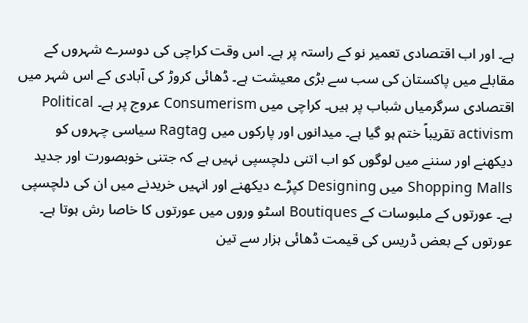ہے۔ اور اب اقتصادی تعمیر نو کے راستہ پر ہے۔ اس وقت کراچی کی دوسرے شہروں کے مقابلے میں پاکستان کی سب سے بڑی معیشت ہے۔ ڈھائی کروڑ کی آبادی کے اس شہر میں اقتصادی سرگرمیاں شباب پر ہیں۔ کراچی میں Consumerism عروج پر ہے۔ Political activism تقریباً ختم ہو گیا ہے۔ میدانوں اور پارکوں میں Ragtag سیاسی چہروں کو دیکھنے اور سننے میں لوگوں کو اب اتنی دلچسپی نہیں ہے کہ جتنی خوبصورت اور جدید Shopping Malls میں Designing کپڑے دیکھنے اور انہیں خریدنے میں ان کی دلچسپی ہے۔ عورتوں کے ملبوسات کے Boutiques اسٹو وروں میں عورتوں کا خاصا رش ہوتا ہے۔ عورتوں کے بعض ڈریس کی قیمت ڈھائی ہزار سے تین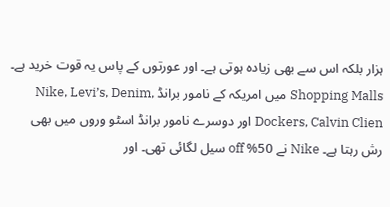ہزار بلکہ اس سے بھی زیادہ ہوتی ہے۔ اور عورتوں کے پاس یہ قوت خرید ہے۔ Shopping Malls میں امریکہ کے نامور برانڈ Nike, Levi’s, Denim, Dockers, Calvin Clien اور دوسرے نامور برانڈ اسٹو وروں میں بھی رش رہتا ہے۔ Nike نے 50% off سیل لگائی تھی۔ اور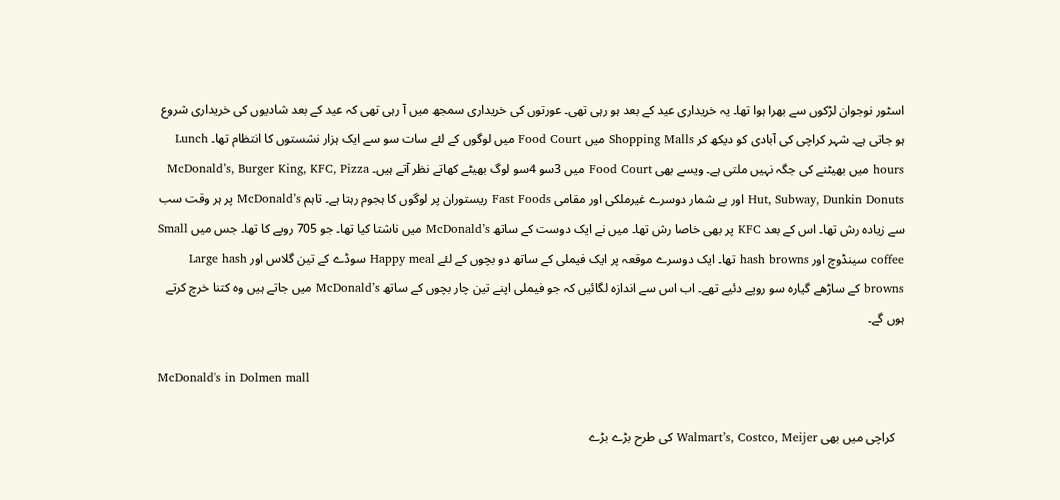اسٹور نوجوان لڑکوں سے بھرا ہوا تھا۔ یہ خریداری عید کے بعد ہو رہی تھی۔ عورتوں کی خریداری سمجھ میں آ رہی تھی کہ عید کے بعد شادیوں کی خریداری شروع ہو جاتی ہے۔ شہر کراچی کی آبادی کو دیکھ کر Shopping Malls میں Food Court میں لوگوں کے لئے سات سو سے ایک ہزار نشستوں کا انتظام تھا۔ Lunch hours میں بھیٹنے کی جگہ نہیں ملتی ہے۔ ویسے بھی Food Court میں 3سو 4سو لوگ بھیٹے کھاتے نظر آتے ہیں۔ McDonald’s, Burger King, KFC, Pizza Hut, Subway, Dunkin Donuts اور بے شمار دوسرے غیرملکی اور مقامی Fast Foods ریستوران پر لوگوں کا ہجوم رہتا ہے۔ تاہم McDonald’s پر ہر وقت سب سے زیادہ رش تھا۔ اس کے بعد KFC پر بھی خاصا رش تھا۔ میں نے ایک دوست کے ساتھ McDonald’s میں ناشتا کیا تھا۔ جو 705 روپے کا تھا۔ جس میں Small coffee سینڈوچ اور hash browns تھا۔ ایک دوسرے موقعہ پر ایک فیملی کے ساتھ دو بچوں کے لئے Happy meal سوڈے کے تین گلاس اور Large hash browns کے ساڑھے گیارہ سو روپے دئیے تھے۔ اب اس سے اندازہ لگائیں کہ جو فیملی اپنے تین چار بچوں کے ساتھ McDonald’s میں جاتے ہیں وہ کتنا خرچ کرتے ہوں گے۔

McDonald's in Dolmen mall

   کراچی میں بھی Walmart’s, Costco, Meijer کی طرح بڑے بڑے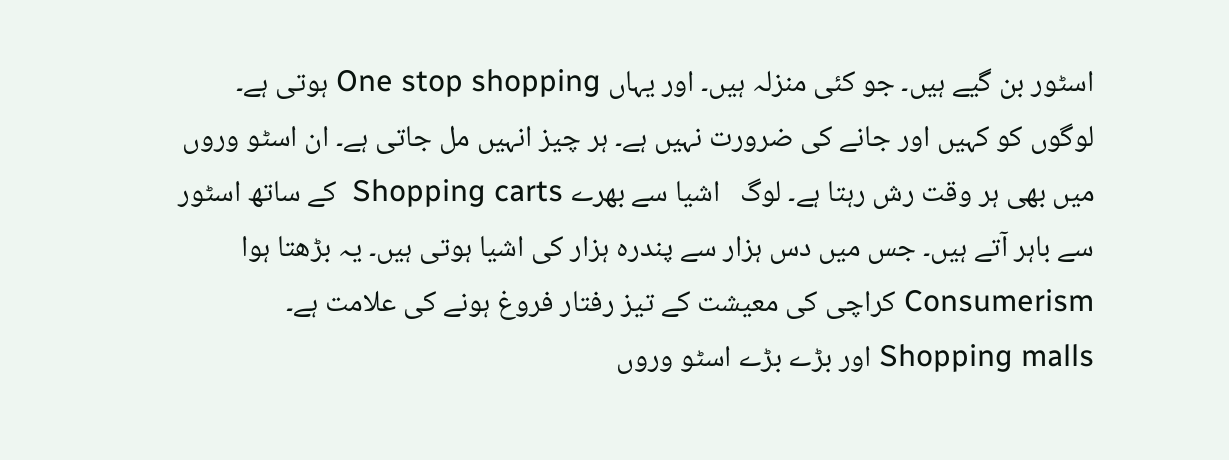اسٹور بن گیے ہیں۔ جو کئی منزلہ ہیں۔ اور یہاں One stop shopping ہوتی ہے۔ لوگوں کو کہیں اور جانے کی ضرورت نہیں ہے۔ ہر چیز انہیں مل جاتی ہے۔ ان اسٹو وروں میں بھی ہر وقت رش رہتا ہے۔ لوگ   اشیا سے بھرے Shopping carts  کے ساتھ اسٹور سے باہر آتے ہیں۔ جس میں دس ہزار سے پندرہ ہزار کی اشیا ہوتی ہیں۔ یہ بڑھتا ہوا Consumerism کراچی کی معیشت کے تیز رفتار فروغ ہونے کی علامت ہے۔ Shopping malls اور بڑے بڑے اسٹو وروں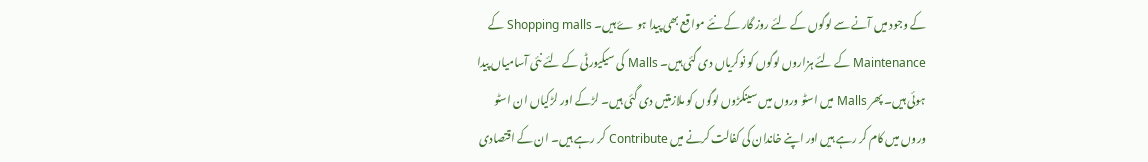کے وجود میں آنے سے لوگوں کے لئے روز گار کے نئے مواقع بھی پیدا ہو ۓ ہیں۔ Shopping malls کے Maintenance کے لئے ہزاروں لوگوں کو نوکریاں دی گئی ہیں۔ Malls کی سیکیورٹی کے لئے نئی آسامیاں پیدا ہوئی ہیں۔ پھر Malls میں اسٹو وروں میں سینکڑوں لوگوں کو ملازمتیں دی گئی ہیں۔ لڑکے اور لڑکیاں ان اسٹو وروں میں کام کر رہے ہیں اور اپنے خاندان کی کفالت کرنے میں Contribute کر رہے ہیں۔ ان کے اقتصادی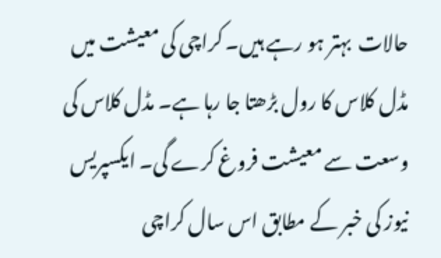حالات  بہتر ہو رہے ہیں۔ کراچی کی معیشت میں مڈل کلاس کا رول بڑھتا جا رہا ہے۔ مڈل کلاس کی وسعت سے معیشت فروغ کرے گی۔ ایکسپریس نیوز کی خبر کے مطابق اس سال کراچی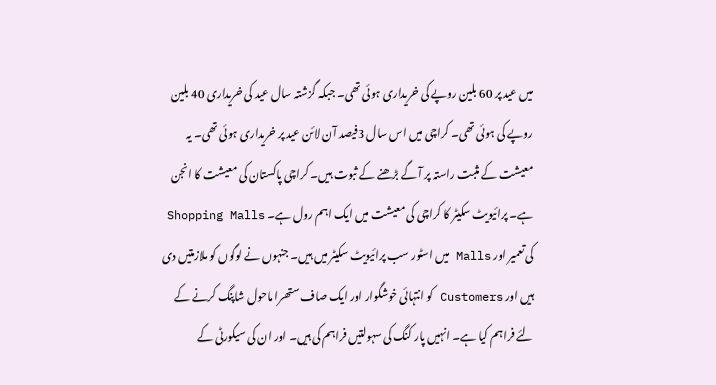میں عید پر 60 بلین روپے کی خریداری ہوئی تھی۔ جبکہ گزشتہ سال عید کی خریداری 40 بلین روپے کی ہوئی تھی۔ کراچی میں اس سال 3فیصد آن لائن عید پر خریداری ہوئی تھی۔ یہ معیشت کے مثبت راستہ پر آ گے بڑھنے کے ثبوت ہیں۔ کراچی پاکستان کی معیشت کا انجن ہے۔ پرائیویٹ سکیٹر کا کراچی کی معیشت میں ایک اہم رول ہے۔ Shopping Malls کی تعمیر اور Malls میں اسٹور سب پرائیویٹ سکیٹر میں ہیں۔ جنہوں نے لوگوں کو ملازمتیں دی ہیں اور Customers کو انتہائی خوشگوار اور ایک صاف ستھرا ماحول شاپنگ کرنے کے لئے فراہم کیا ہے۔ انہیں پار کنگ کی سہولتیں فراہم کی ہیں۔ اور ان کی سیکورٹی کے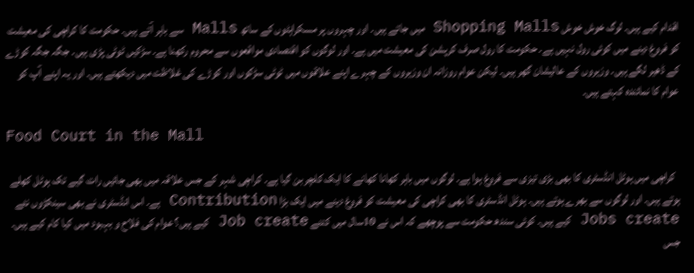اقدام کیے ہیں۔ لوگ خوش خوش Shopping Malls میں جاتے ہیں۔ اور چہروں پر مسکراہٹوں کے ساتھ Malls سے باہر آتے ہیں۔ حکومت کا کراچی کی معیشت کو فروغ دینے میں کوئی رول نہیں ہے۔ حکومت کا رول صرف کرپشن کی معیشت میں ہے۔ اور لوگوں کو اقتصادی مواقعوں سے محروم رکھنا ہے۔ سڑکیں ٹوٹی پڑی ہیں۔ جگہ جگہ کوڑے کے ڈھیر لگے ہیں۔ وزیروں کے عالیشان گھر ہیں۔ لیکن عوام روزانہ ان وزیروں کے چہرے اپنے علاقوں میں ٹوٹی سڑکوں اور کوڑے کی غلاظت میں دیکھتے ہیں۔ اور یہ اپنے آپ کو عوام کا نمائندہ کہتے ہیں۔

Food Court in the Mall

  کراچی میں ہوٹل انڈسٹری کا بھی بڑی تیزی سے فروغ ہوا ہے۔ لوگوں میں باہر کھانا کھانے کا ایک کلچر بن گیا ہے۔ کراچی شہر کے جس علاقہ میں بھی جائیں رات گیے تک ہوٹل کھلے ہوتے ہیں۔ اور لوگوں سے بھرے ہوتے ہیں۔ ہوٹل انڈسٹری کا بھی کراچی کی معیشت کو فروغ دینے میں ایک بڑا Contribution ہے۔ اس انڈسٹری نے بھی سینکڑوں نئے Jobs create کیے ہیں۔ کوئی سندھ حکومت سے پوچھے کہ اس نے 10سال میں کتنے Job create کیے ہیں؟ عوام کی فلاح و بہبود میں کیا کام کیے ہیں۔ جس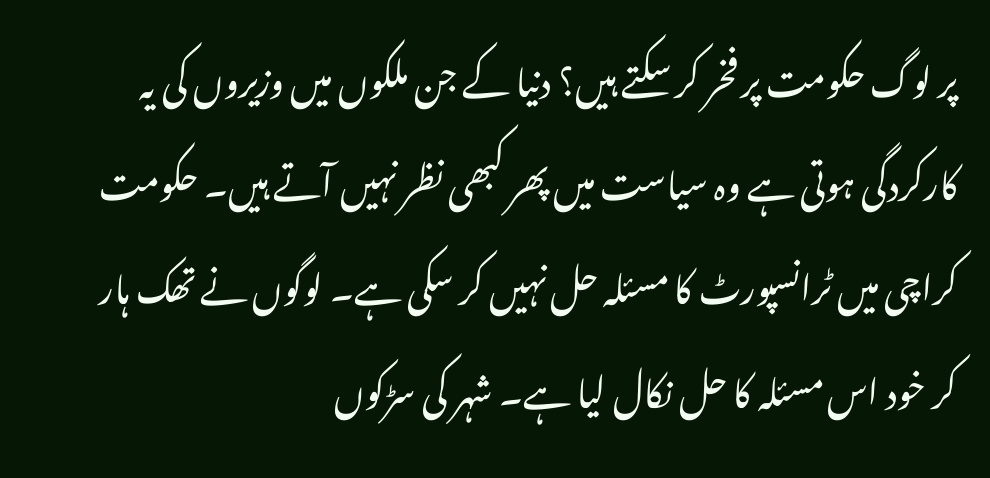پر لوگ حکومت پر فخر کر سکتے ہیں؟ دنیا کے جن ملکوں میں وزیروں کی یہ کارکردگی ہوتی ہے وہ سیاست میں پھر کبھی نظر نہیں آتے ہیں۔ حکومت کراچی میں ٹرانسپورٹ کا مسئلہ حل نہیں کر سکی ہے۔ لوگوں نے تھک ہار کر خود اس مسئلہ کا حل نکال لیا ہے۔ شہر کی سڑکوں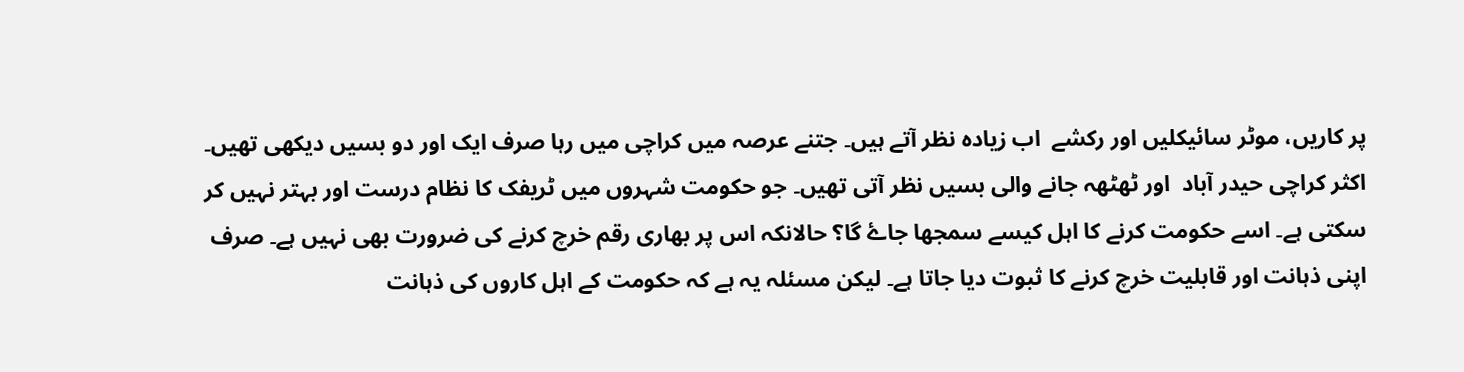پر کاریں، موٹر سائیکلیں اور رکشے  اب زیادہ نظر آتے ہیں۔ جتنے عرصہ میں کراچی میں رہا صرف ایک اور دو بسیں دیکھی تھیں۔ اکثر کراچی حیدر آباد  اور ٹھٹھہ جانے والی بسیں نظر آتی تھیں۔ جو حکومت شہروں میں ٹریفک کا نظام درست اور بہتر نہیں کر سکتی ہے۔ اسے حکومت کرنے کا اہل کیسے سمجھا جاۓ گا؟ حالانکہ اس پر بھاری رقم خرچ کرنے کی ضرورت بھی نہیں ہے۔ صرف اپنی ذہانت اور قابلیت خرچ کرنے کا ثبوت دیا جاتا ہے۔ لیکن مسئلہ یہ ہے کہ حکومت کے اہل کاروں کی ذہانت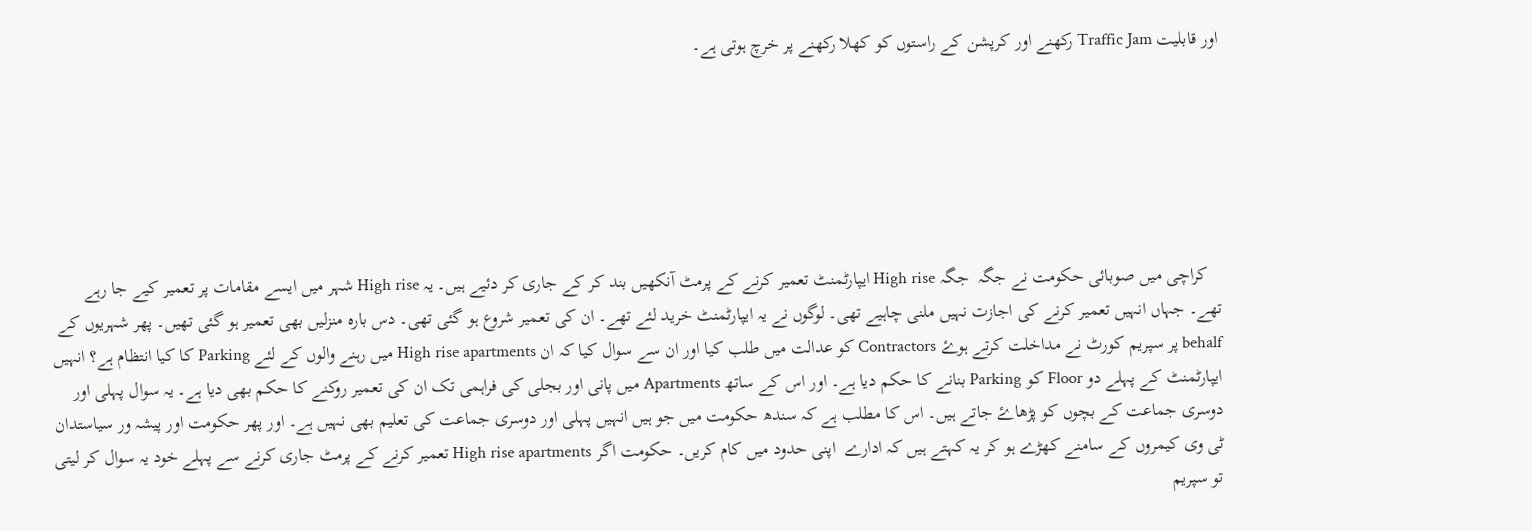اور قابلیت Traffic Jam رکھنے اور کرپشن کے راستوں کو کھلا رکھنے پر خرچ ہوتی ہے۔






   کراچی میں صوبائی حکومت نے جگہ  جگہ High rise ایپارٹمنٹ تعمیر کرنے کے پرمٹ آنکھیں بند کر کے جاری کر دئیے ہیں۔ یہ High rise شہر میں ایسے مقامات پر تعمیر کیے جا رہے تھے۔ جہاں انہیں تعمیر کرنے کی اجازت نہیں ملنی چاہیے تھی۔ لوگوں نے یہ ایپارٹمنٹ خرید لئے تھے۔ ان کی تعمیر شروع ہو گئی تھی۔ دس بارہ منزلیں بھی تعمیر ہو گئی تھیں۔ پھر شہریوں کے behalf پر سپریم کورٹ نے مداخلت کرتے ہوۓ Contractors کو عدالت میں طلب کیا اور ان سے سوال کیا کہ ان High rise apartments میں رہنے والوں کے لئے Parking کا کیا انتظام ہے؟ انہیں ایپارٹمنٹ کے پہلے دو Floor کو Parking بنانے کا حکم دیا ہے۔ اور اس کے ساتھ Apartments میں پانی اور بجلی کی فراہمی تک ان کی تعمیر روکنے کا حکم بھی دیا ہے۔ یہ سوال پہلی اور دوسری جماعت کے بچوں کو پڑھاۓ جاتے ہیں۔ اس کا مطلب ہے کہ سندھ حکومت میں جو ہیں انہیں پہلی اور دوسری جماعت کی تعلیم بھی نہیں ہے۔ اور پھر حکومت اور پیشہ ور سیاستدان ٹی وی کیمروں کے سامنے کھڑے ہو کر یہ کہتے ہیں کہ ادارے  اپنی حدود میں کام کریں۔ حکومت اگر High rise apartments تعمیر کرنے کے پرمٹ جاری کرنے سے پہلے خود یہ سوال کر لیتی  تو سپریم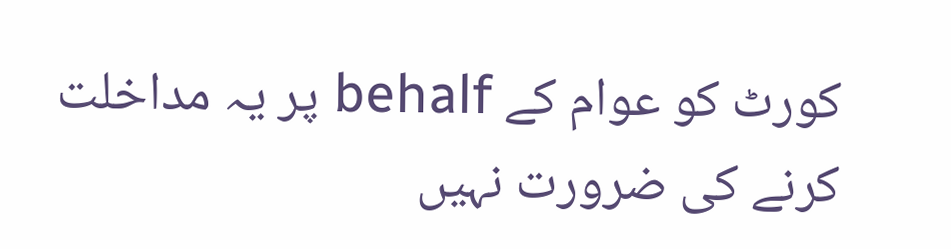کورٹ کو عوام کے behalf پر یہ مداخلت کرنے کی ضرورت نہیں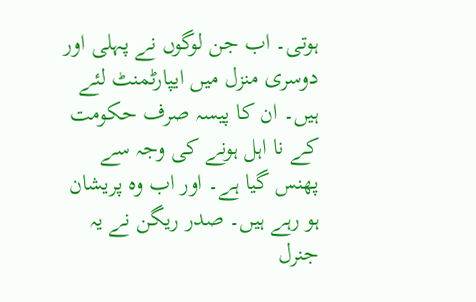ہوتی۔ اب جن لوگوں نے پہلی اور دوسری منزل میں ایپارٹمنٹ لئے ہیں۔ ان کا پیسہ صرف حکومت کے نا اہل ہونے کی وجہ سے پھنس گیا ہے۔ اور اب وہ پریشان ہو رہے ہیں۔ صدر ریگن نے یہ جنرل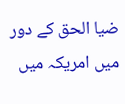ضیا الحق کے دور میں امریکہ میں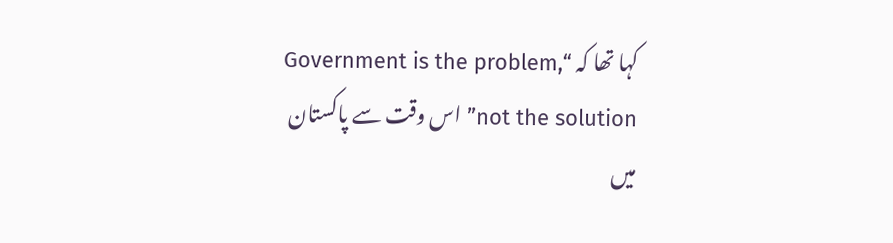کہا تھا کہ “Government is the problem, not the solution” اس وقت سے پاکستان میں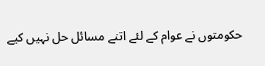حکومتوں نے عوام کے لئے اتنے مسائل حل نہیں کیے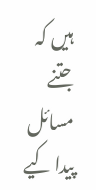ہیں کہ جتنے مسائل پیدا کیے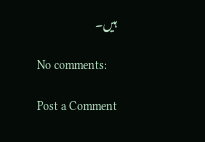ہیں۔

No comments:

Post a Comment